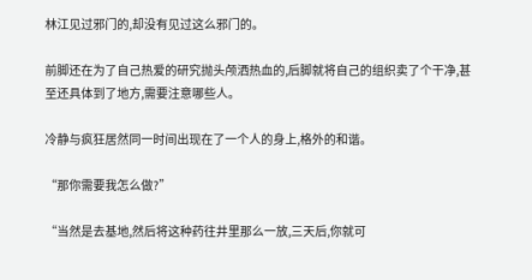林江见过邪门的,却没有见过这么邪门的。

前脚还在为了自己热爱的研究抛头颅洒热血的,后脚就将自己的组织卖了个干净,甚至还具体到了地方,需要注意哪些人。

冷静与疯狂居然同一时间出现在了一个人的身上,格外的和谐。

“那你需要我怎么做?”

“当然是去基地,然后将这种药往井里那么一放,三天后,你就可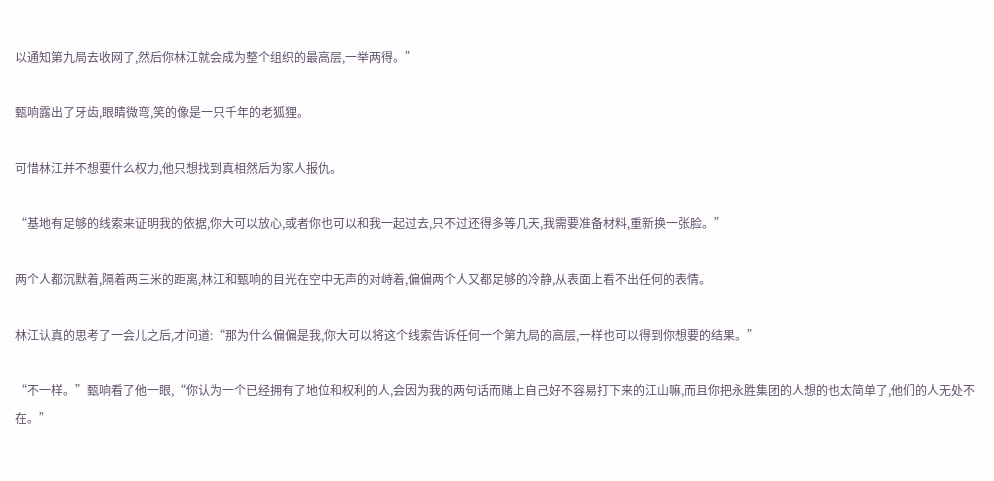以通知第九局去收网了,然后你林江就会成为整个组织的最高层,一举两得。”

甄响露出了牙齿,眼睛微弯,笑的像是一只千年的老狐狸。

可惜林江并不想要什么权力,他只想找到真相然后为家人报仇。

“基地有足够的线索来证明我的依据,你大可以放心,或者你也可以和我一起过去,只不过还得多等几天,我需要准备材料,重新换一张脸。”

两个人都沉默着,隔着两三米的距离,林江和甄响的目光在空中无声的对峙着,偏偏两个人又都足够的冷静,从表面上看不出任何的表情。

林江认真的思考了一会儿之后,才问道:“那为什么偏偏是我,你大可以将这个线索告诉任何一个第九局的高层,一样也可以得到你想要的结果。”

“不一样。”甄响看了他一眼,“你认为一个已经拥有了地位和权利的人,会因为我的两句话而赌上自己好不容易打下来的江山嘛,而且你把永胜集团的人想的也太简单了,他们的人无处不在。”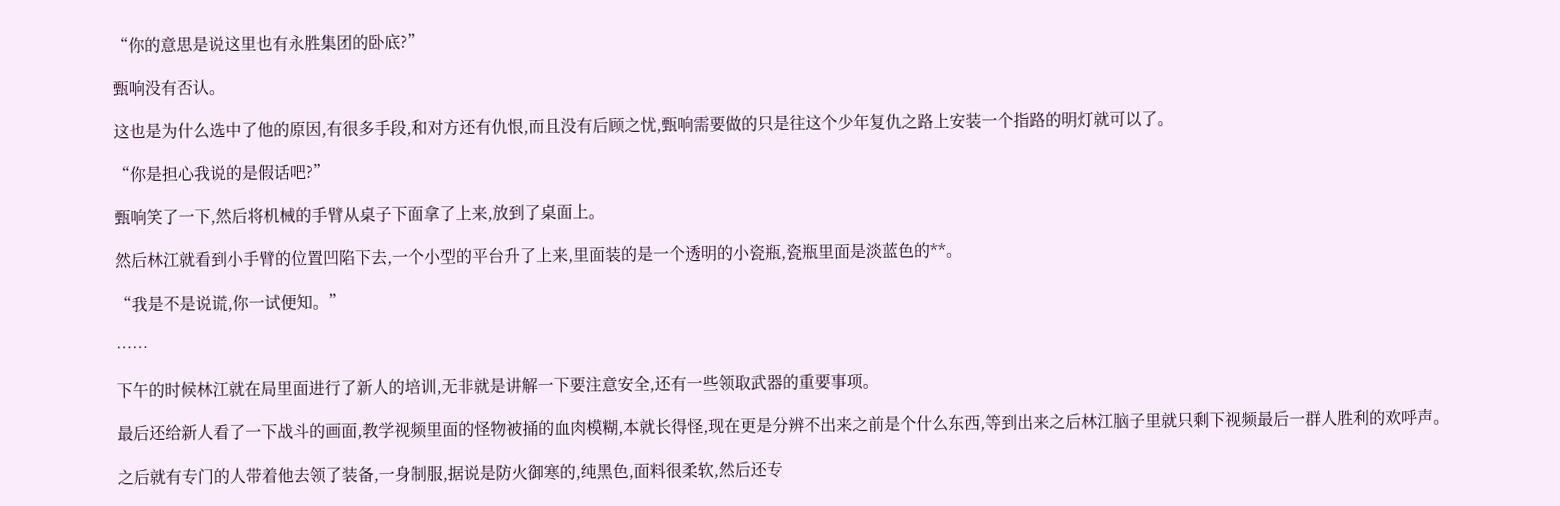“你的意思是说这里也有永胜集团的卧底?”

甄响没有否认。

这也是为什么选中了他的原因,有很多手段,和对方还有仇恨,而且没有后顾之忧,甄响需要做的只是往这个少年复仇之路上安装一个指路的明灯就可以了。

“你是担心我说的是假话吧?”

甄响笑了一下,然后将机械的手臂从桌子下面拿了上来,放到了桌面上。

然后林江就看到小手臂的位置凹陷下去,一个小型的平台升了上来,里面装的是一个透明的小瓷瓶,瓷瓶里面是淡蓝色的**。

“我是不是说谎,你一试便知。”

……

下午的时候林江就在局里面进行了新人的培训,无非就是讲解一下要注意安全,还有一些领取武器的重要事项。

最后还给新人看了一下战斗的画面,教学视频里面的怪物被捅的血肉模糊,本就长得怪,现在更是分辨不出来之前是个什么东西,等到出来之后林江脑子里就只剩下视频最后一群人胜利的欢呼声。

之后就有专门的人带着他去领了装备,一身制服,据说是防火御寒的,纯黑色,面料很柔软,然后还专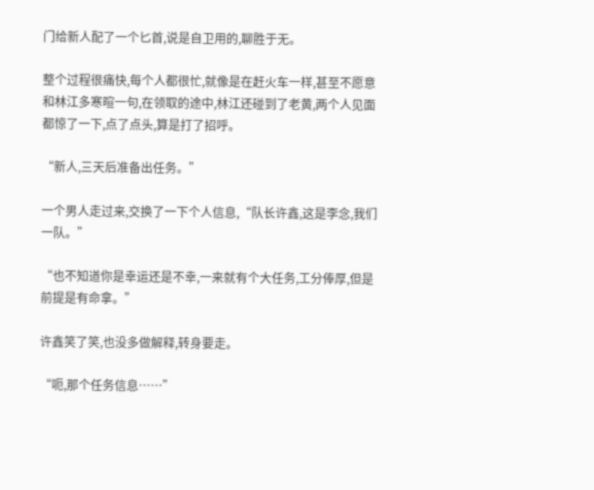门给新人配了一个匕首,说是自卫用的,聊胜于无。

整个过程很痛快,每个人都很忙,就像是在赶火车一样,甚至不愿意和林江多寒暄一句,在领取的途中,林江还碰到了老黄,两个人见面都惊了一下,点了点头,算是打了招呼。

“新人,三天后准备出任务。”

一个男人走过来,交换了一下个人信息,“队长许鑫,这是李念,我们一队。”

“也不知道你是幸运还是不幸,一来就有个大任务,工分俸厚,但是前提是有命拿。”

许鑫笑了笑,也没多做解释,转身要走。

“呃,那个任务信息……”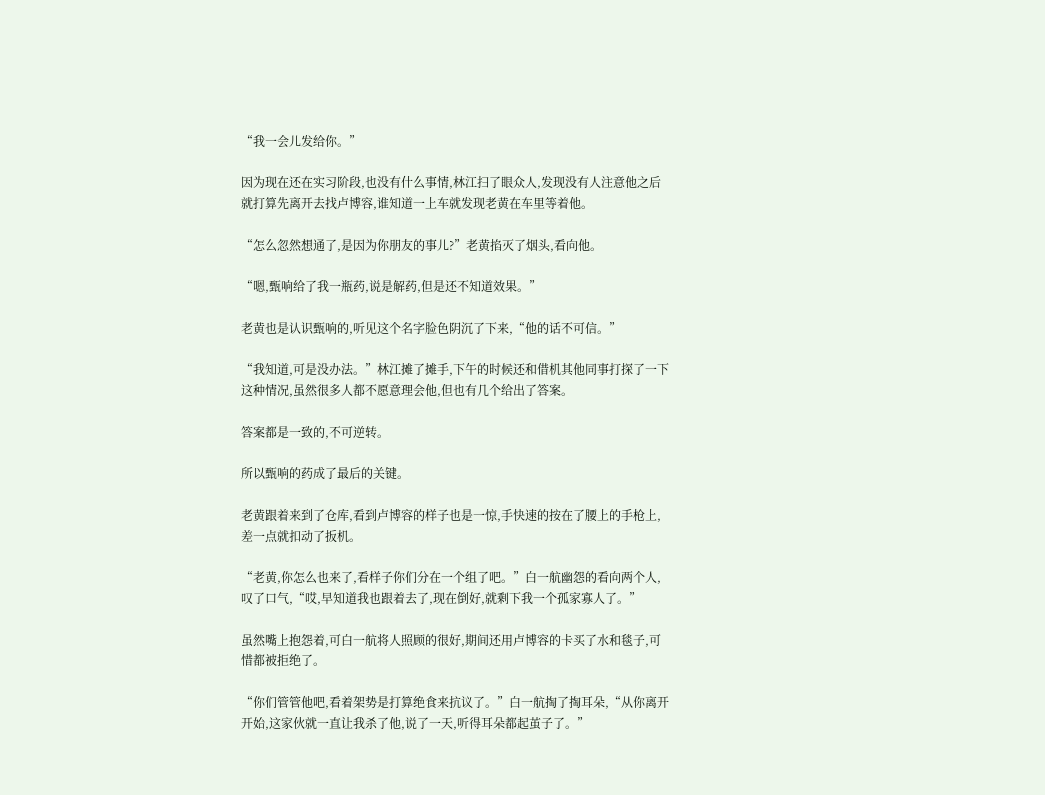“我一会儿发给你。”

因为现在还在实习阶段,也没有什么事情,林江扫了眼众人,发现没有人注意他之后就打算先离开去找卢博容,谁知道一上车就发现老黄在车里等着他。

“怎么忽然想通了,是因为你朋友的事儿?”老黄掐灭了烟头,看向他。

“嗯,甄响给了我一瓶药,说是解药,但是还不知道效果。”

老黄也是认识甄响的,听见这个名字脸色阴沉了下来,“他的话不可信。”

“我知道,可是没办法。”林江摊了摊手,下午的时候还和借机其他同事打探了一下这种情况,虽然很多人都不愿意理会他,但也有几个给出了答案。

答案都是一致的,不可逆转。

所以甄响的药成了最后的关键。

老黄跟着来到了仓库,看到卢博容的样子也是一惊,手快速的按在了腰上的手枪上,差一点就扣动了扳机。

“老黄,你怎么也来了,看样子你们分在一个组了吧。”白一航幽怨的看向两个人,叹了口气,“哎,早知道我也跟着去了,现在倒好,就剩下我一个孤家寡人了。”

虽然嘴上抱怨着,可白一航将人照顾的很好,期间还用卢博容的卡买了水和毯子,可惜都被拒绝了。

“你们管管他吧,看着架势是打算绝食来抗议了。”白一航掏了掏耳朵,“从你离开开始,这家伙就一直让我杀了他,说了一天,听得耳朵都起茧子了。”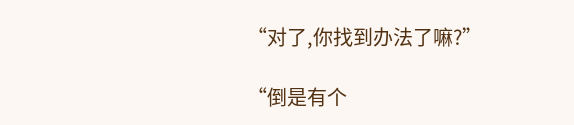“对了,你找到办法了嘛?”

“倒是有个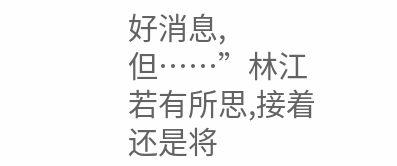好消息,但……”林江若有所思,接着还是将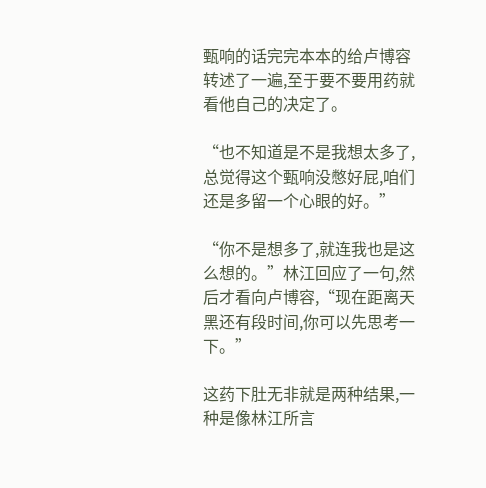甄响的话完完本本的给卢博容转述了一遍,至于要不要用药就看他自己的决定了。

“也不知道是不是我想太多了,总觉得这个甄响没憋好屁,咱们还是多留一个心眼的好。”

“你不是想多了,就连我也是这么想的。”林江回应了一句,然后才看向卢博容,“现在距离天黑还有段时间,你可以先思考一下。”

这药下肚无非就是两种结果,一种是像林江所言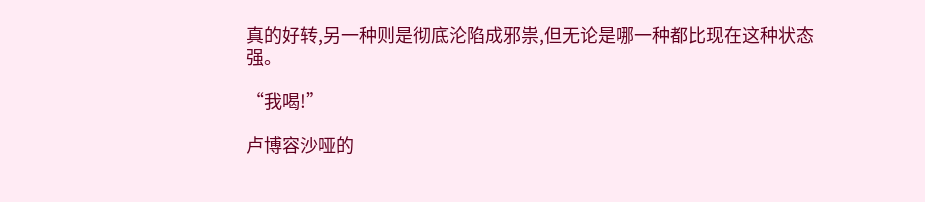真的好转,另一种则是彻底沦陷成邪祟,但无论是哪一种都比现在这种状态强。

“我喝!”

卢博容沙哑的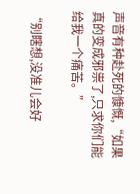声音有种赴死的慷慨,“如果真的变成邪祟了,只求你们能给我一个痛苦。”

“别瞎想,没准儿会好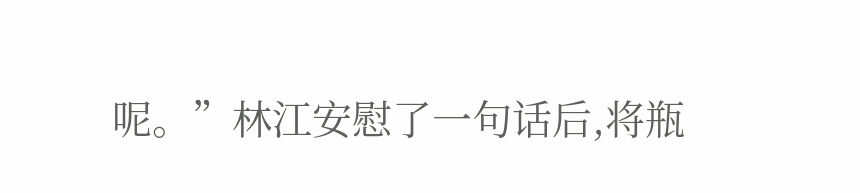呢。”林江安慰了一句话后,将瓶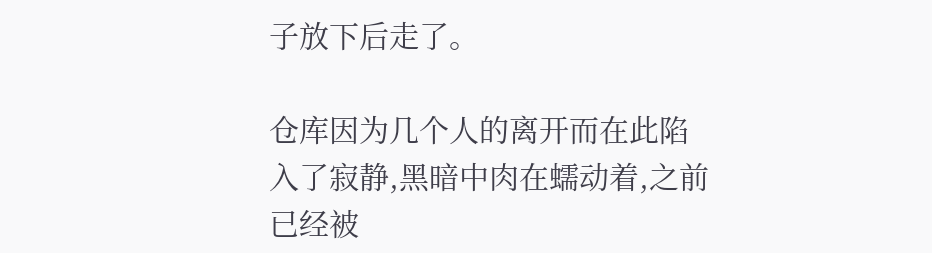子放下后走了。

仓库因为几个人的离开而在此陷入了寂静,黑暗中肉在蠕动着,之前已经被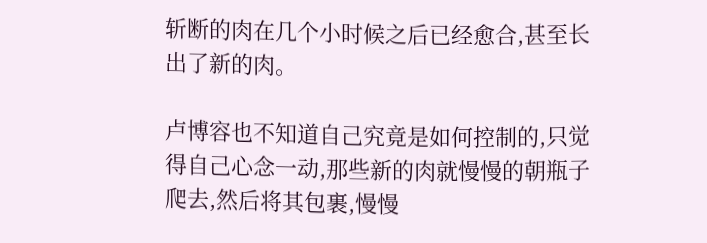斩断的肉在几个小时候之后已经愈合,甚至长出了新的肉。

卢博容也不知道自己究竟是如何控制的,只觉得自己心念一动,那些新的肉就慢慢的朝瓶子爬去,然后将其包裹,慢慢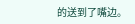的送到了嘴边。